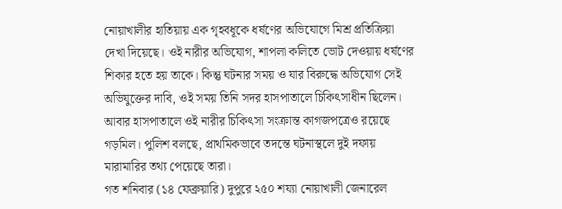নোয়াখালীর হাতিয়ায় এক গৃহবধূকে ধর্ষণের অভিযোগে মিশ্র প্রতিক্রিয়া দেখা দিয়েছে। ওই নারীর অভিযোগ, শাপলা কলিতে ভোট দেওয়ায় ধর্ষণের শিকার হতে হয় তাকে। কিন্তু ঘটনার সময় ও যার বিরুদ্ধে অভিযোগ সেই অভিযুক্তের দাবি, ওই সময় তিনি সদর হাসপাতালে চিকিৎসাধীন ছিলেন। আবার হাসপাতালে ওই নারীর চিকিৎসা সংক্রান্ত কাগজপত্রেও রয়েছে গড়মিল। পুলিশ বলছে, প্রাথমিকভাবে তদন্তে ঘটনাস্থলে দুই দফায় মারামারির তথ্য পেয়েছে তারা।
গত শনিবার (১৪ ফেব্রুয়ারি) দুপুরে ২৫০ শয্যা নোয়াখালী জেনারেল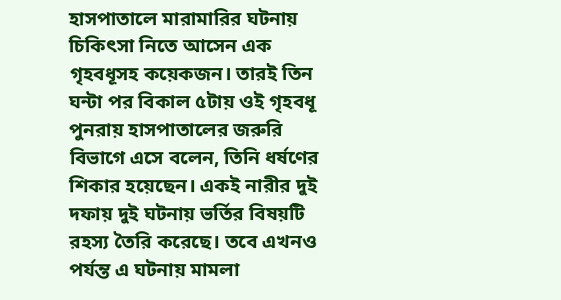হাসপাতালে মারামারির ঘটনায় চিকিৎসা নিতে আসেন এক গৃহবধূসহ কয়েকজন। তারই তিন ঘন্টা পর বিকাল ৫টায় ওই গৃহবধূ পুনরায় হাসপাতালের জরুরি বিভাগে এসে বলেন, তিনি ধর্ষণের শিকার হয়েছেন। একই নারীর দুই দফায় দুই ঘটনায় ভর্তির বিষয়টি রহস্য তৈরি করেছে। তবে এখনও পর্যন্ত এ ঘটনায় মামলা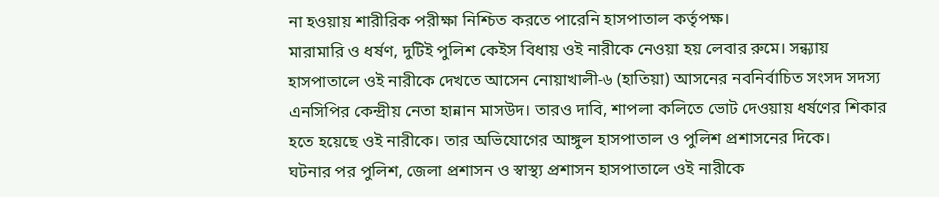না হওয়ায় শারীরিক পরীক্ষা নিশ্চিত করতে পারেনি হাসপাতাল কর্তৃপক্ষ।
মারামারি ও ধর্ষণ, দুটিই পুলিশ কেইস বিধায় ওই নারীকে নেওয়া হয় লেবার রুমে। সন্ধ্যায় হাসপাতালে ওই নারীকে দেখতে আসেন নোয়াখালী-৬ (হাতিয়া) আসনের নবনির্বাচিত সংসদ সদস্য এনসিপির কেন্দ্রীয় নেতা হান্নান মাসউদ। তারও দাবি, শাপলা কলিতে ভোট দেওয়ায় ধর্ষণের শিকার হতে হয়েছে ওই নারীকে। তার অভিযোগের আঙ্গুল হাসপাতাল ও পুলিশ প্রশাসনের দিকে।
ঘটনার পর পুলিশ, জেলা প্রশাসন ও স্বাস্থ্য প্রশাসন হাসপাতালে ওই নারীকে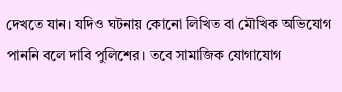দেখতে যান। যদিও ঘটনায় কোনো লিখিত বা মৌখিক অভিযোগ পাননি বলে দাবি পুলিশের। তবে সামাজিক যোগাযোগ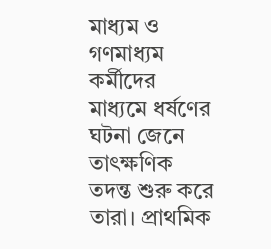মাধ্যম ও গণমাধ্যম কর্মীদের মাধ্যমে ধর্ষণের ঘটনা জেনে তাৎক্ষণিক তদন্ত শুরু করে তারা। প্রাথমিক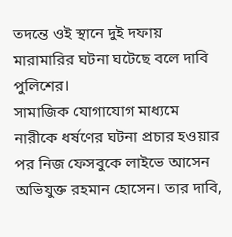তদন্তে ওই স্থানে দুই দফায় মারামারির ঘটনা ঘটেছে বলে দাবি পুলিশের।
সামাজিক যোগাযোগ মাধ্যমে নারীকে ধর্ষণের ঘটনা প্রচার হওয়ার পর নিজ ফেসবুকে লাইভে আসেন অভিযুক্ত রহমান হোসেন। তার দাবি,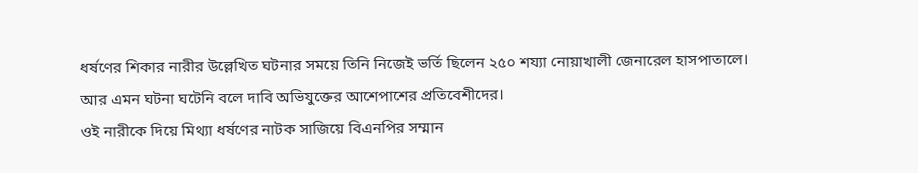ধর্ষণের শিকার নারীর উল্লেখিত ঘটনার সময়ে তিনি নিজেই ভর্তি ছিলেন ২৫০ শয্যা নোয়াখালী জেনারেল হাসপাতালে। আর এমন ঘটনা ঘটেনি বলে দাবি অভিযুক্তের আশেপাশের প্রতিবেশীদের।
ওই নারীকে দিয়ে মিথ্যা ধর্ষণের নাটক সাজিয়ে বিএনপির সম্মান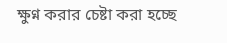ক্ষুণ্ন করার চেষ্টা করা হচ্ছে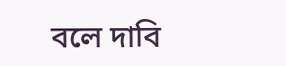বলে দাবি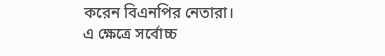করেন বিএনপির নেতারা।
এ ক্ষেত্রে সর্বোচ্চ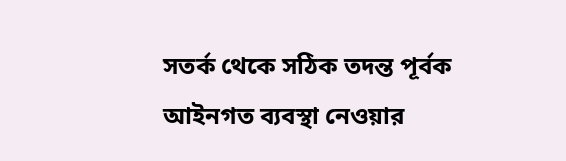সতর্ক থেকে সঠিক তদন্ত পূর্বক আইনগত ব্যবস্থা নেওয়ার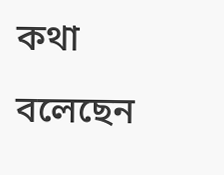কথা বলেছেন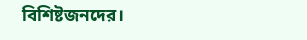বিশিষ্টজনদের।